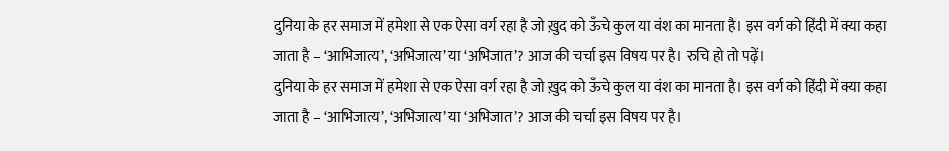दुनिया के हर समाज में हमेशा से एक ऐसा वर्ग रहा है जो ख़ुद को ऊँचे कुल या वंश का मानता है। इस वर्ग को हिंदी में क्या कहा जाता है – ‘आभिजात्य’, ‘अभिजात्य’ या ‘अभिजात’? आज की चर्चा इस विषय पर है। रुचि हो तो पढ़ें।
दुनिया के हर समाज में हमेशा से एक ऐसा वर्ग रहा है जो ख़ुद को ऊँचे कुल या वंश का मानता है। इस वर्ग को हिंदी में क्या कहा जाता है – ‘आभिजात्य’, ‘अभिजात्य’ या ‘अभिजात’? आज की चर्चा इस विषय पर है।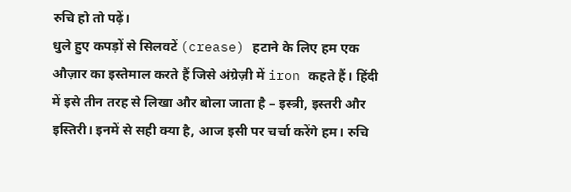रुचि हो तो पढ़ें।
धुले हुए कपड़ों से सिलवटें (crease) हटाने के लिए हम एक औज़ार का इस्तेमाल करते हैं जिसे अंग्रेज़ी में iron कहते हैं। हिंदी में इसे तीन तरह से लिखा और बोला जाता है – इस्त्री, इस्तरी और इस्तिरी। इनमें से सही क्या है, आज इसी पर चर्चा करेंगे हम। रुचि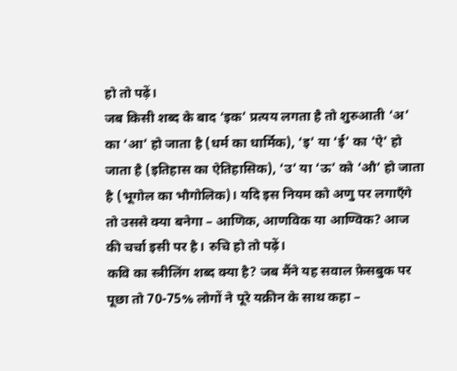हो तो पढ़ें।
जब किसी शब्द के बाद ‘इक’ प्रत्यय लगता है तो शुरुआती ‘अ’ का ‘आ’ हो जाता है (धर्म का धार्मिक), ‘इ’ या ‘ई’ का ‘ऐ’ हो जाता है (इतिहास का ऐतिहासिक), ‘उ’ या ‘ऊ’ को ‘औ’ हो जाता है (भूगोल का भौगोलिक)। यदि इस नियम को अणु पर लगाएँगे तो उससे क्या बनेगा – आणिक, आणविक या आण्विक? आज की चर्चा इसी पर है। रुचि हो तो पढ़ें।
कवि का स्त्रीलिंग शब्द क्या है? जब मैंने यह सवाल फ़ेसबुक पर पूछा तो 70-75% लोगों ने पूरे यक़ीन के साथ कहा –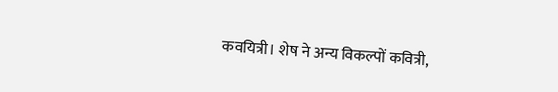कवयित्री। शेष ने अन्य विकल्पों कवित्री,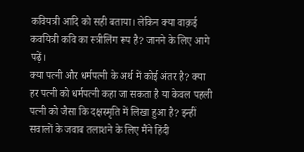कवियत्री आदि को सही बताया। लेकिन क्या वाक़ई कवयित्री कवि का स्त्रीलिंग रूप है? जानने के लिए आगे पढ़ें।
क्या पत्नी और धर्मपत्नी के अर्थ में कोई अंतर है? क्या हर पत्नी को धर्मपत्नी कहा जा सकता है या केवल पहली पत्नी को जैसा कि दक्षस्मृति में लिखा हुआ है? इन्हीं सवालों के जवाब तलाशने के लिए मैंने हिंदी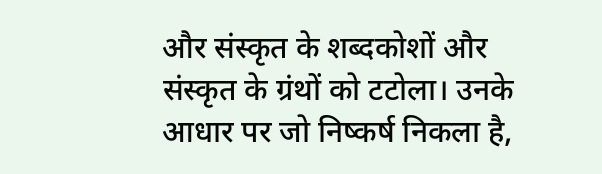और संस्कृत के शब्दकोशों और संस्कृत के ग्रंथों को टटोला। उनके आधार पर जो निष्कर्ष निकला है,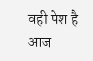वही पेश है आज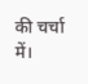की चर्चा में।